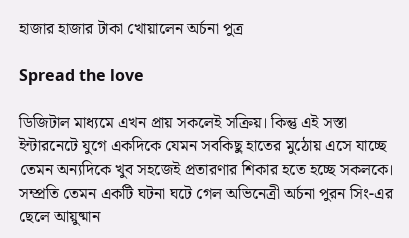হাজার হাজার টাকা খোয়ালেন অর্চনা পুত্র

Spread the love

ডিজিটাল মাধ্যমে এখন প্রায় সকলেই সক্রিয়। কিন্তু এই সস্তা ইন্টারনেটে যুগে একদিকে যেমন সবকিছু হাতের মুঠোয় এসে যাচ্ছে তেমন অন্যদিকে খুব সহজেই প্রতারণার শিকার হতে হচ্ছে সকলকে। সম্প্রতি তেমন একটি ঘটনা ঘটে গেল অভিনেত্রী অর্চনা পুরন সিং-এর ছেলে আয়ুষ্মান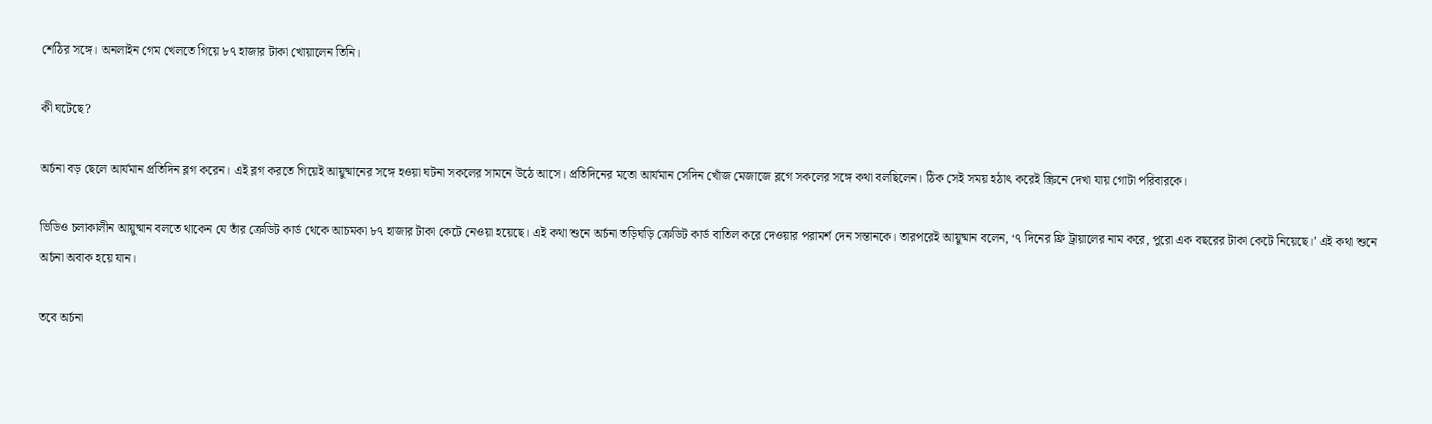শেঠির সঙ্গে। অনলাইন গেম খেলতে গিয়ে ৮৭ হাজার টাকা খোয়ালেন তিনি।

কী ঘটেছে?

অর্চনা বড় ছেলে আর্যমান প্রতিদিন ব্লগ করেন। এই ব্লগ করতে গিয়েই আয়ুষ্মানের সঙ্গে হওয়া ঘটনা সকলের সামনে উঠে আসে। প্রতিদিনের মতো আর্যমান সেদিন খোঁজ মেজাজে ব্লগে সকলের সঙ্গে কথা বলছিলেন। ঠিক সেই সময় হঠাৎ করেই স্ক্রিনে দেখা যায় গোটা পরিবারকে।

ভিডিও চলাকালীন আয়ুষ্মান বলতে থাকেন যে তাঁর ক্রেডিট কার্ড থেকে আচমকা ৮৭ হাজার টাকা কেটে নেওয়া হয়েছে। এই কথা শুনে অর্চনা তড়িঘড়ি ক্রেডিট কার্ড বাতিল করে দেওয়ার পরামর্শ দেন সন্তানকে। তারপরেই আয়ুষ্মান বলেন, ‘৭ দিনের ফ্রি ট্রায়ালের নাম করে, পুরো এক বছরের টাকা কেটে নিয়েছে।’ এই কথা শুনে অর্চনা অবাক হয়ে যান।

তবে অর্চনা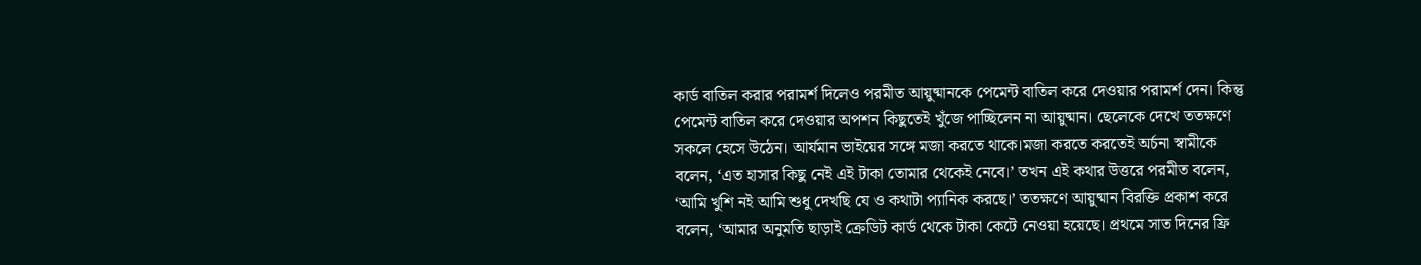কার্ড বাতিল করার পরামর্শ দিলেও পরমীত আয়ুষ্মানকে পেমেন্ট বাতিল করে দেওয়ার পরামর্শ দেন। কিন্তু পেমেন্ট বাতিল করে দেওয়ার অপশন কিছুতেই খুঁজে পাচ্ছিলেন না আয়ুষ্মান। ছেলেকে দেখে ততক্ষণে সকলে হেসে উঠেন। আর্যমান ভাইয়ের সঙ্গে মজা করতে থাকে।মজা করতে করতেই অর্চনা স্বামীকে বলেন, ‘এত হাসার কিছু নেই এই টাকা তোমার থেকেই নেবে।’ তখন এই কথার উত্তরে পরমীত বলেন, ‘আমি খুশি নই আমি শুধু দেখছি যে ও কথাটা প্যানিক করছে।’ ততক্ষণে আয়ুষ্মান বিরক্তি প্রকাশ করে বলেন, ‘আমার অনুমতি ছাড়াই ক্রেডিট কার্ড থেকে টাকা কেটে নেওয়া হয়েছে। প্রথমে সাত দিনের ফ্রি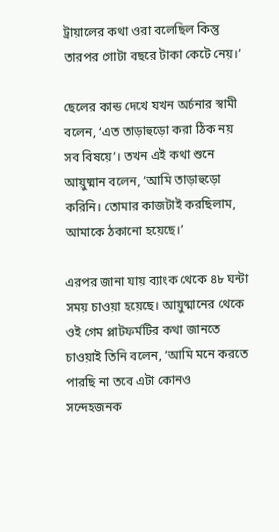ট্রায়ালের কথা ওরা বলেছিল কিন্তু তারপর গোটা বছরে টাকা কেটে নেয়।’

ছেলের কান্ড দেখে যখন অর্চনার স্বামী বলেন, ‘এত তাড়াহুড়ো করা ঠিক নয় সব বিষয়ে’। তখন এই কথা শুনে আয়ুষ্মান বলেন, ‘আমি তাড়াহুড়ো করিনি। তোমার কাজটাই করছিলাম, আমাকে ঠকানো হয়েছে।’

এরপর জানা যায় ব্যাংক থেকে ৪৮ ঘন্টা সময় চাওয়া হয়েছে। আয়ুষ্মানের থেকে ওই গেম প্লাটফর্মটির কথা জানতে চাওয়াই তিনি বলেন, ‘আমি মনে করতে পারছি না তবে এটা কোনও সন্দেহজনক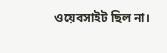ওয়েবসাইট ছিল না।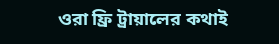ওরা ফ্রি ট্রায়ালের কথাই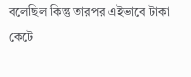বলেছিল কিন্তু তারপর এইভাবে টাকা কেটে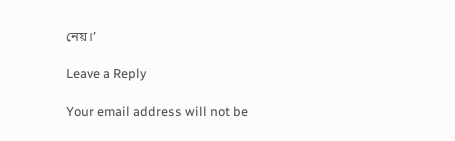নেয়।’

Leave a Reply

Your email address will not be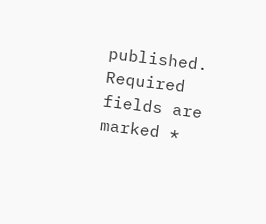published. Required fields are marked *